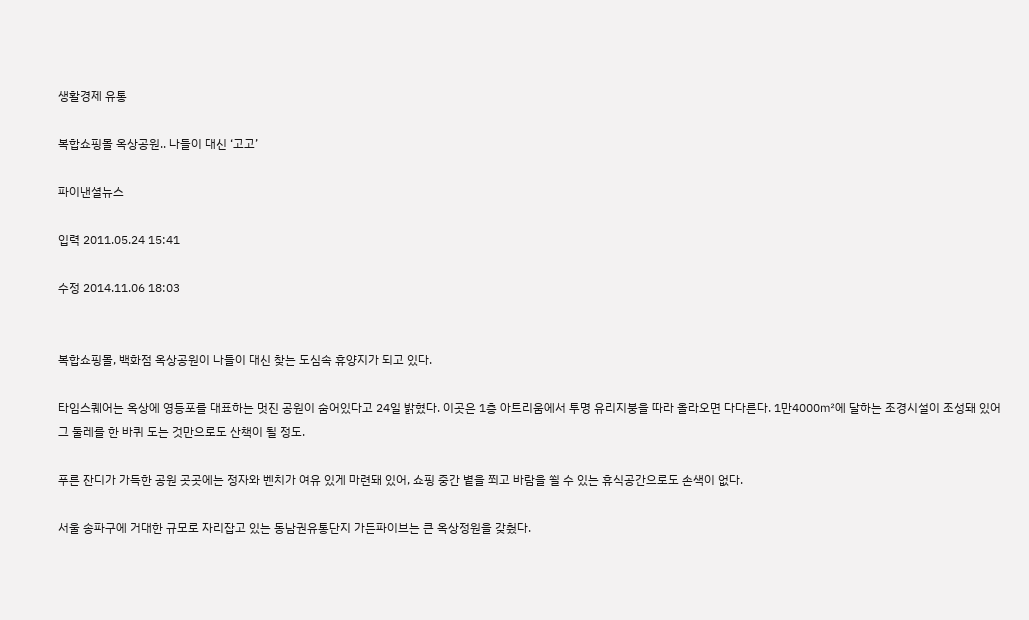생활경제 유통

복합쇼핑몰 옥상공원.. 나들이 대신 ‘고고’

파이낸셜뉴스

입력 2011.05.24 15:41

수정 2014.11.06 18:03


복합쇼핑몰, 백화점 옥상공원이 나들이 대신 찾는 도심속 휴양지가 되고 있다.

타임스퀘어는 옥상에 영등포를 대표하는 멋진 공원이 숨어있다고 24일 밝혔다. 이곳은 1층 아트리움에서 투명 유리지붕을 따라 올라오면 다다른다. 1만4000㎡에 달하는 조경시설이 조성돼 있어 그 둘레를 한 바퀴 도는 것만으로도 산책이 될 정도.

푸른 잔디가 가득한 공원 곳곳에는 정자와 벤치가 여유 있게 마련돼 있어, 쇼핑 중간 볕을 쬐고 바람을 쐴 수 있는 휴식공간으로도 손색이 없다.

서울 송파구에 거대한 규모로 자리잡고 있는 동남권유통단지 가든파이브는 큰 옥상정원을 갖췄다.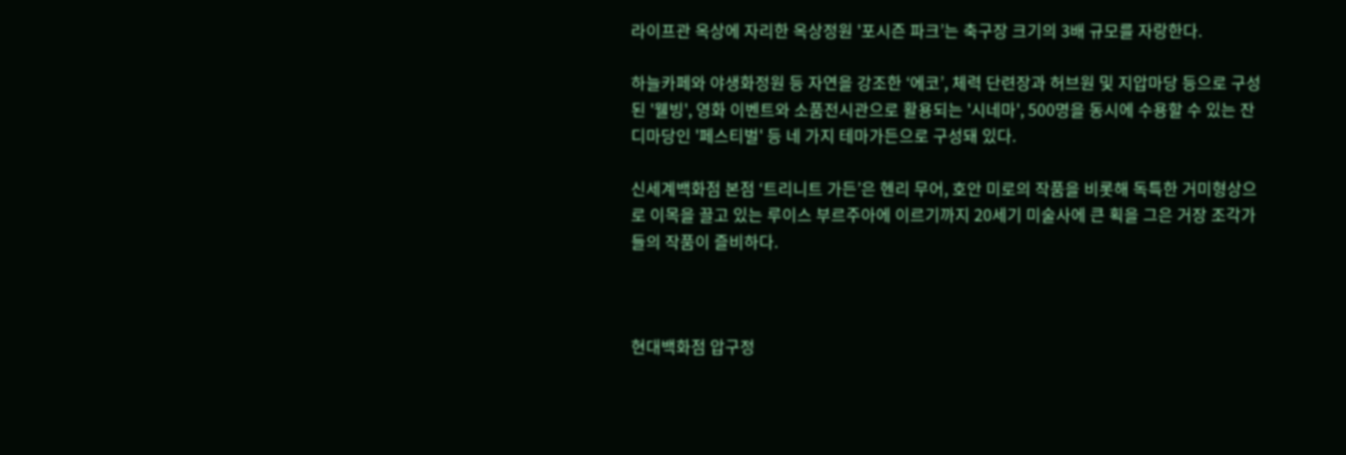라이프관 옥상에 자리한 옥상정원 '포시즌 파크’는 축구장 크기의 3배 규모를 자랑한다.

하늘카페와 야생화정원 등 자연을 강조한 ‘에코’, 체력 단련장과 허브원 및 지압마당 등으로 구성된 '웰빙', 영화 이벤트와 소품전시관으로 활용되는 '시네마', 500명을 동시에 수용할 수 있는 잔디마당인 '페스티벌' 등 네 가지 테마가든으로 구성돼 있다.

신세계백화점 본점 ‘트리니트 가든’은 헨리 무어, 호안 미로의 작품을 비롯해 독특한 거미형상으로 이목을 끌고 있는 루이스 부르주아에 이르기까지 20세기 미술사에 큰 획을 그은 거장 조각가들의 작품이 즐비하다.



현대백화점 압구정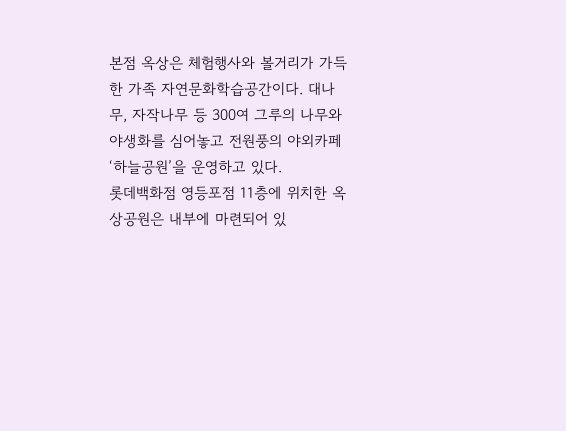본점 옥상은 체험행사와 볼거리가 가득한 가족 자연문화학습공간이다. 대나무, 자작나무 등 300여 그루의 나무와 야생화를 심어놓고 전원풍의 야외카페 ‘하늘공원’을 운영하고 있다.
롯데백화점 영등포점 11층에 위치한 옥상공원은 내부에 마련되어 있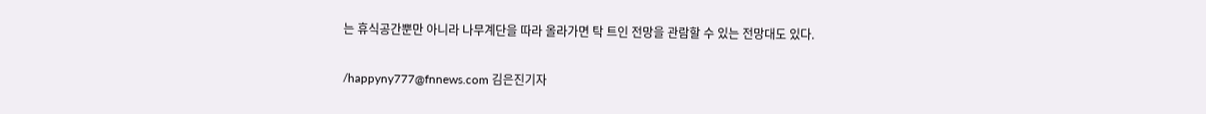는 휴식공간뿐만 아니라 나무계단을 따라 올라가면 탁 트인 전망을 관람할 수 있는 전망대도 있다.

/happyny777@fnnews.com 김은진기자